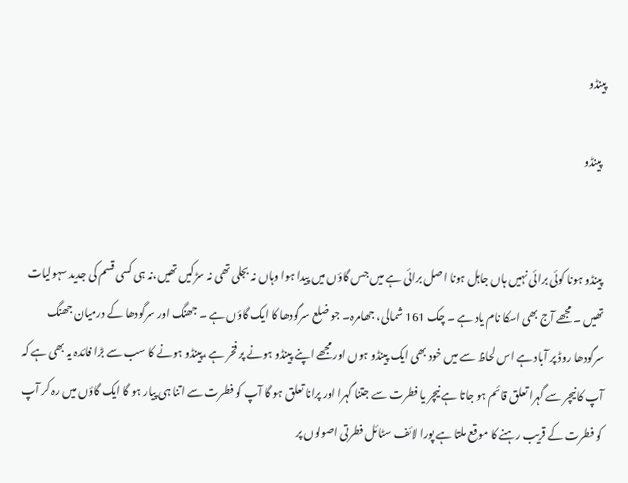پینڈو

  پینڈو


 پینڈو ہونا کوئی برائی نہیں ہاں جاہل ہونا اصل برائی ہے میں جس گاؤں میں پیدا ہوا وہاں نہ بجلی تھی نہ سڑکیں تھیں،نہ ہی کسی قسم کی جدید سہولیات تھیں ۔ مجھے آج بھی اسکا نام یاد ہے ۔ چک 161 شمالی، جھامرہ۔ جو ضلع سرگودھا کا ایک گاؤں ہے ۔ جھنگ اور سرگودھا کے درمیان جھنگ سرگودھا روڈ پر آباد ہے اس لحاظ سے میں خود بھی ایک پینڈو ہوں اور مجھے اپنے پینڈو ہونے پر فخر ہے ،پینڈو ہونے کا سب سے بڑا فائدہ یہ بھی ہے کہ آپ کا نیچر سے گہرا تعلق قائم ہو جاتا ہے نیچر یا فطرت سے جتنا گہرا اور پرانا تعلق ہو گا آپ کو فطرت سے اتنا ہی پیار ہو گا ایک گاؤں میں رہ کر آپ کو فطرت کے قریب رہنے کا موقع ملتا ہے پورا لائف سٹائل فطرتی اصولوں پر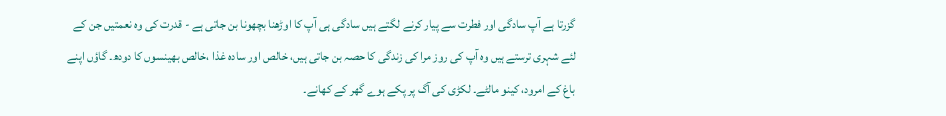گزرتا ہے آپ سادگی اور فطرت سے پیار کرنے لگتے ہیں سادگی ہی آپ کا اوڑھنا بچھونا بن جاتی ہے - قدرت کی وہ نعمتیں جن کے لئے شہری ترستے ہیں وہ آپ کی روز مرا کی زندگی کا حصہ بن جاتی ہیں، خالص اور سادہ غذا ،خالص بھینسوں کا دودھ۔ گاؤں اپنے باغ کے امرود، کینو مالٹے۔ لکڑی کی آگ پر پکے ہوے گھر کے کھانے۔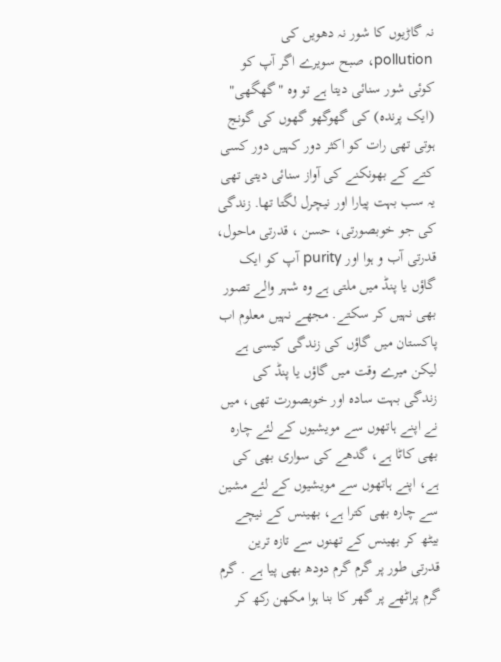نہ گاڑیوں کا شور نہ دھویں کی pollution، صبح سویرے اگر آپ کو کوئی شور سنائی دیتا ہے تو وہ "گھگھی" (ایک پرندہ) کی گھوگھو گھوں کی گونج ہوتی تھی رات کو اکثر دور کہیں دور کسی کتے کے بھونکنے کی آواز سنائی دیتی تھی یہ سب بہت پیارا اور نیچرل لگتا تھا. زندگی کی جو خوبصورتی، حسن ، قدرتی ماحول، قدرتی آب و ہوا اور purity آپ کو ایک گاؤں یا پنڈ میں ملتی ہے وہ شہر والے تصور بھی نہیں کر سکتے. مجھے نہیں معلوم اب پاکستان میں گاؤں کی زندگی کیسی ہے لیکن میرے وقت میں گاؤں یا پنڈ کی زندگی بہت سادہ اور خوبصورت تھی، میں نے اپنے ہاتھوں سے مویشیوں کے لئے چارہ بھی کاٹا ہے، گدھے کی سواری بھی کی ہے، اپنے ہاتھوں سے مویشیوں کے لئے مشین سے چارہ بھی کترا ہے، بھینس کے نیچے بیٹھ کر بھینس کے تھنوں سے تازہ ترین قدرتی طور پر گرم گرم دودھ بھی پیا ہے . گرم گرم پراٹھے پر گھر کا بنا ہوا مکھن رکھ کر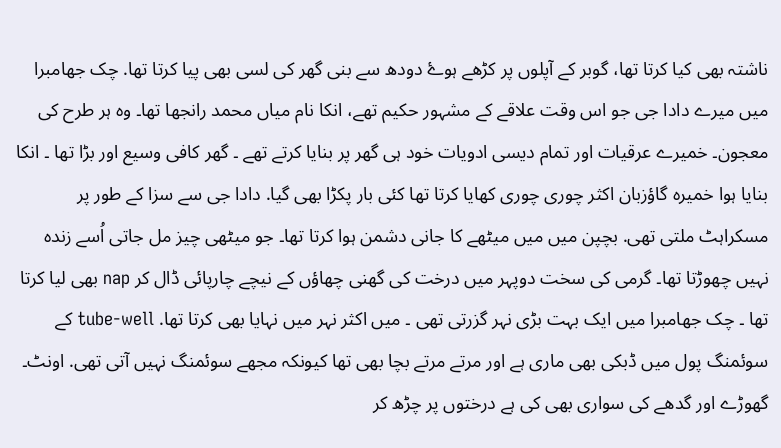ناشتہ بھی کیا کرتا تھا، گوبر کے آپلوں پر کڑھے ہوۓ دودھ سے بنی گھر کی لسی بھی پیا کرتا تھا. چک جھامبرا میں میرے دادا جی جو اس وقت علاقے کے مشہور حکیم تھے، انکا نام میاں محمد رانجھا تھا۔ وہ ہر طرح کی معجون۔ خمیرے عرقیات اور تمام دیسی ادویات خود ہی گھر پر بنایا کرتے تھے ۔ گھر کافی وسیع اور بڑا تھا ۔ انکا بنایا ہوا خمیرہ گاؤزبان اکثر چوری چوری کھایا کرتا تھا کئی بار پکڑا بھی گیا. دادا جی سے سزا کے طور پر مسکراہٹ ملتی تھی. بچپن میں میں میٹھے کا جانی دشمن ہوا کرتا تھا۔ جو میٹھی چیز مل جاتی اُسے زندہ نہیں چھوڑتا تھا۔ گرمی کی سخت دوپہر میں درخت کی گھنی چھاؤں کے نیچے چارپائی ڈال کر nap بھی لیا کرتا تھا ۔ چک جھامبرا میں ایک بہت بڑی نہر گزرتی تھی ۔ میں اکثر نہر میں نہایا بھی کرتا تھا. tube-well کے سوئمنگ پول میں ڈبکی بھی ماری ہے اور مرتے مرتے بچا بھی تھا کیونکہ مجھے سوئمنگ نہیں آتی تھی. اونٹ۔ گھوڑے اور گدھے کی سواری بھی کی ہے درختوں پر چڑھ کر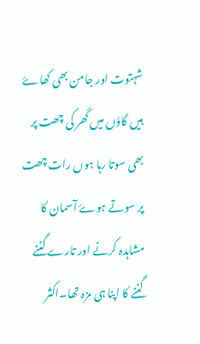شہتوت اور جامن بھی کھاۓ ہیں گاؤں میں گھر کی چھت پر بھی سوتا رہا ہوں رات چھت پر سوتے ہوۓ آسمان کا مشاہدہ کرنے اور تارے گننے گننے کا اپنا ہی مزہ تھا۔اکثر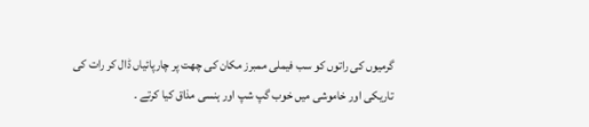گرمیوں کی راتوں کو سب فیملی ممبرز مکان کی چھت پر چارپائیاں ڈال کر رات کی تاریکی اور خاموشی میں خوب گپ شپ اور ہنسی مذاق کیا کرتے ۔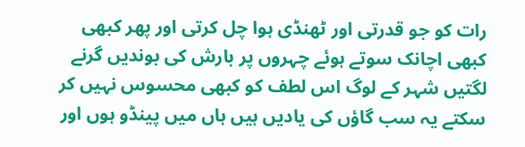رات کو جو قدرتی اور ٹھنڈی ہوا چل کرتی اور پھر کبھی کبھی اچانک سوتے ہوئے چہروں پر بارش کی بوندیں گرنے لگتیں شہر کے لوگ اس لطف کو کبھی محسوس نہیں کر سکتے یہ سب گاؤں کی یادیں ہیں ہاں میں پینڈو ہوں اور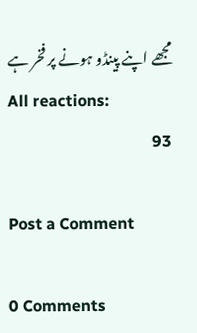مجھے اپنے پینڈو ہونے پر فخر ہے
All reactions:
93

Post a Comment

0 Comments